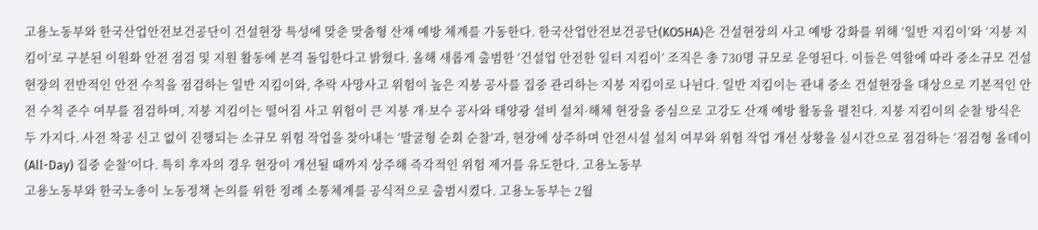고용노동부와 한국산업안전보건공단이 건설현장 특성에 맞춘 맞춤형 산재 예방 체계를 가동한다. 한국산업안전보건공단(KOSHA)은 건설현장의 사고 예방 강화를 위해 ‘일반 지킴이’와 ‘지붕 지킴이’로 구분된 이원화 안전 점검 및 지원 활동에 본격 돌입한다고 밝혔다. 올해 새롭게 출범한 ‘건설업 안전한 일터 지킴이’ 조직은 총 730명 규모로 운영된다. 이들은 역할에 따라 중소규모 건설현장의 전반적인 안전 수칙을 점검하는 일반 지킴이와, 추락 사망사고 위험이 높은 지붕 공사를 집중 관리하는 지붕 지킴이로 나뉜다. 일반 지킴이는 관내 중소 건설현장을 대상으로 기본적인 안전 수칙 준수 여부를 점검하며, 지붕 지킴이는 떨어짐 사고 위험이 큰 지붕 개·보수 공사와 태양광 설비 설치·해체 현장을 중심으로 고강도 산재 예방 활동을 펼친다. 지붕 지킴이의 순찰 방식은 두 가지다. 사전 착공 신고 없이 진행되는 소규모 위험 작업을 찾아내는 ‘발굴형 순회 순찰’과, 현장에 상주하며 안전시설 설치 여부와 위험 작업 개선 상황을 실시간으로 점검하는 ‘점검형 올데이(All-Day) 집중 순찰’이다. 특히 후자의 경우 현장이 개선될 때까지 상주해 즉각적인 위험 제거를 유도한다. 고용노동부
고용노동부와 한국노총이 노동정책 논의를 위한 정례 소통체계를 공식적으로 출범시켰다. 고용노동부는 2월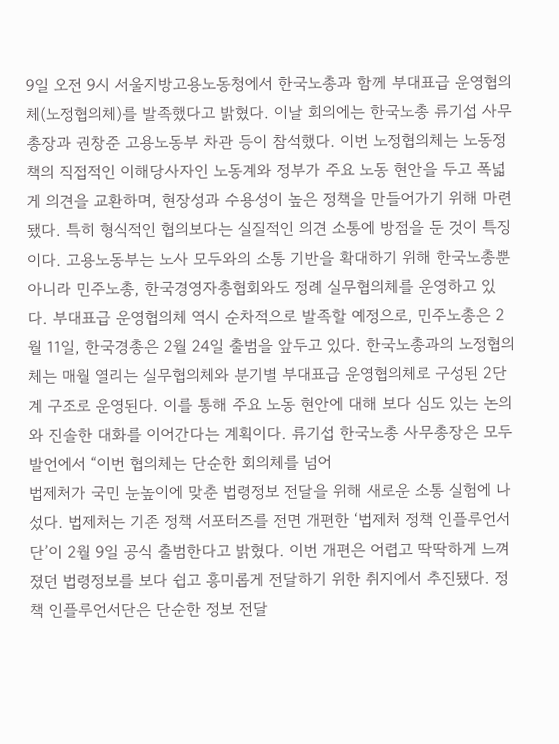9일 오전 9시 서울지방고용노동청에서 한국노총과 함께 부대표급 운영협의체(노정협의체)를 발족했다고 밝혔다. 이날 회의에는 한국노총 류기섭 사무총장과 권창준 고용노동부 차관 등이 참석했다. 이번 노정협의체는 노동정책의 직접적인 이해당사자인 노동계와 정부가 주요 노동 현안을 두고 폭넓게 의견을 교환하며, 현장성과 수용성이 높은 정책을 만들어가기 위해 마련됐다. 특히 형식적인 협의보다는 실질적인 의견 소통에 방점을 둔 것이 특징이다. 고용노동부는 노사 모두와의 소통 기반을 확대하기 위해 한국노총뿐 아니라 민주노총, 한국경영자총협회와도 정례 실무협의체를 운영하고 있다. 부대표급 운영협의체 역시 순차적으로 발족할 예정으로, 민주노총은 2월 11일, 한국경총은 2월 24일 출범을 앞두고 있다. 한국노총과의 노정협의체는 매월 열리는 실무협의체와 분기별 부대표급 운영협의체로 구성된 2단계 구조로 운영된다. 이를 통해 주요 노동 현안에 대해 보다 심도 있는 논의와 진솔한 대화를 이어간다는 계획이다. 류기섭 한국노총 사무총장은 모두발언에서 “이번 협의체는 단순한 회의체를 넘어
법제처가 국민 눈높이에 맞춘 법령정보 전달을 위해 새로운 소통 실험에 나섰다. 법제처는 기존 정책 서포터즈를 전면 개편한 ‘법제처 정책 인플루언서단’이 2월 9일 공식 출범한다고 밝혔다. 이번 개편은 어렵고 딱딱하게 느껴졌던 법령정보를 보다 쉽고 흥미롭게 전달하기 위한 취지에서 추진됐다. 정책 인플루언서단은 단순한 정보 전달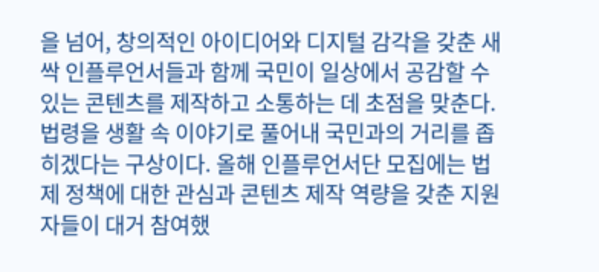을 넘어, 창의적인 아이디어와 디지털 감각을 갖춘 새싹 인플루언서들과 함께 국민이 일상에서 공감할 수 있는 콘텐츠를 제작하고 소통하는 데 초점을 맞춘다. 법령을 생활 속 이야기로 풀어내 국민과의 거리를 좁히겠다는 구상이다. 올해 인플루언서단 모집에는 법제 정책에 대한 관심과 콘텐츠 제작 역량을 갖춘 지원자들이 대거 참여했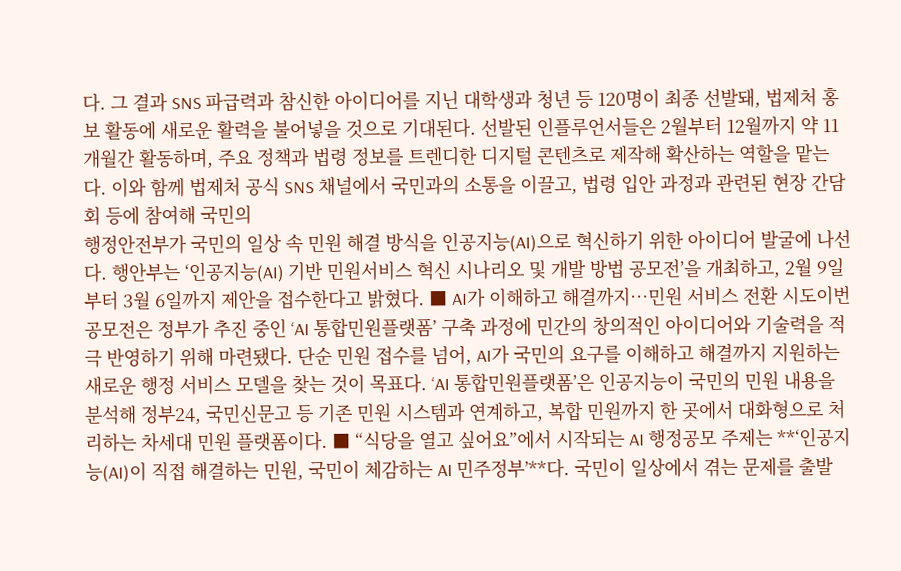다. 그 결과 SNS 파급력과 참신한 아이디어를 지닌 대학생과 청년 등 120명이 최종 선발돼, 법제처 홍보 활동에 새로운 활력을 불어넣을 것으로 기대된다. 선발된 인플루언서들은 2월부터 12월까지 약 11개월간 활동하며, 주요 정책과 법령 정보를 트렌디한 디지털 콘텐츠로 제작해 확산하는 역할을 맡는다. 이와 함께 법제처 공식 SNS 채널에서 국민과의 소통을 이끌고, 법령 입안 과정과 관련된 현장 간담회 등에 참여해 국민의
행정안전부가 국민의 일상 속 민원 해결 방식을 인공지능(AI)으로 혁신하기 위한 아이디어 발굴에 나선다. 행안부는 ‘인공지능(AI) 기반 민원서비스 혁신 시나리오 및 개발 방법 공모전’을 개최하고, 2월 9일부터 3월 6일까지 제안을 접수한다고 밝혔다. ■ AI가 이해하고 해결까지…민원 서비스 전환 시도이번 공모전은 정부가 추진 중인 ‘AI 통합민원플랫폼’ 구축 과정에 민간의 창의적인 아이디어와 기술력을 적극 반영하기 위해 마련됐다. 단순 민원 접수를 넘어, AI가 국민의 요구를 이해하고 해결까지 지원하는 새로운 행정 서비스 모델을 찾는 것이 목표다. ‘AI 통합민원플랫폼’은 인공지능이 국민의 민원 내용을 분석해 정부24, 국민신문고 등 기존 민원 시스템과 연계하고, 복합 민원까지 한 곳에서 대화형으로 처리하는 차세대 민원 플랫폼이다. ■ “식당을 열고 싶어요”에서 시작되는 AI 행정공모 주제는 **‘인공지능(AI)이 직접 해결하는 민원, 국민이 체감하는 AI 민주정부’**다. 국민이 일상에서 겪는 문제를 출발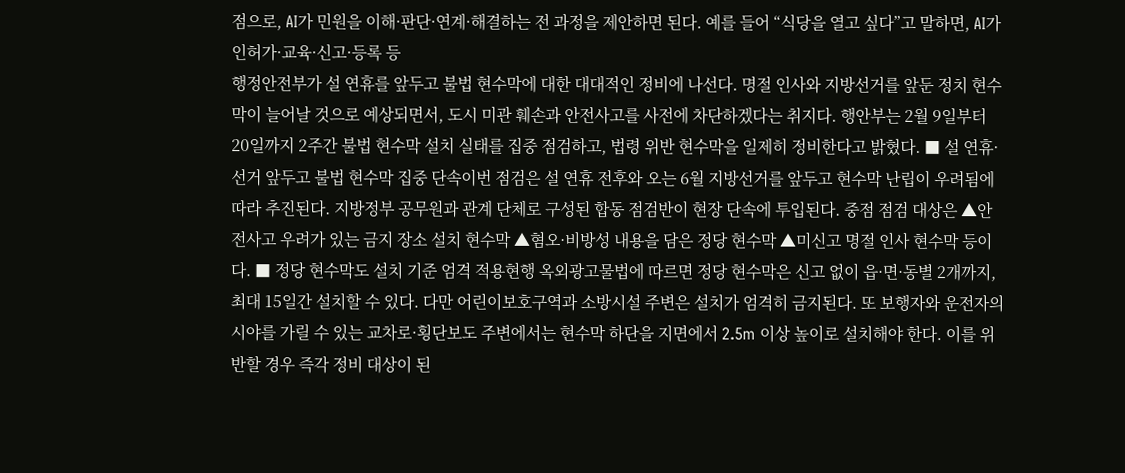점으로, AI가 민원을 이해·판단·연계·해결하는 전 과정을 제안하면 된다. 예를 들어 “식당을 열고 싶다”고 말하면, AI가 인허가·교육·신고·등록 등
행정안전부가 설 연휴를 앞두고 불법 현수막에 대한 대대적인 정비에 나선다. 명절 인사와 지방선거를 앞둔 정치 현수막이 늘어날 것으로 예상되면서, 도시 미관 훼손과 안전사고를 사전에 차단하겠다는 취지다. 행안부는 2월 9일부터 20일까지 2주간 불법 현수막 설치 실태를 집중 점검하고, 법령 위반 현수막을 일제히 정비한다고 밝혔다. ■ 설 연휴·선거 앞두고 불법 현수막 집중 단속이번 점검은 설 연휴 전후와 오는 6월 지방선거를 앞두고 현수막 난립이 우려됨에 따라 추진된다. 지방정부 공무원과 관계 단체로 구성된 합동 점검반이 현장 단속에 투입된다. 중점 점검 대상은 ▲안전사고 우려가 있는 금지 장소 설치 현수막 ▲혐오·비방성 내용을 담은 정당 현수막 ▲미신고 명절 인사 현수막 등이다. ■ 정당 현수막도 설치 기준 엄격 적용현행 옥외광고물법에 따르면 정당 현수막은 신고 없이 읍·면·동별 2개까지, 최대 15일간 설치할 수 있다. 다만 어린이보호구역과 소방시설 주변은 설치가 엄격히 금지된다. 또 보행자와 운전자의 시야를 가릴 수 있는 교차로·횡단보도 주변에서는 현수막 하단을 지면에서 2.5m 이상 높이로 설치해야 한다. 이를 위반할 경우 즉각 정비 대상이 된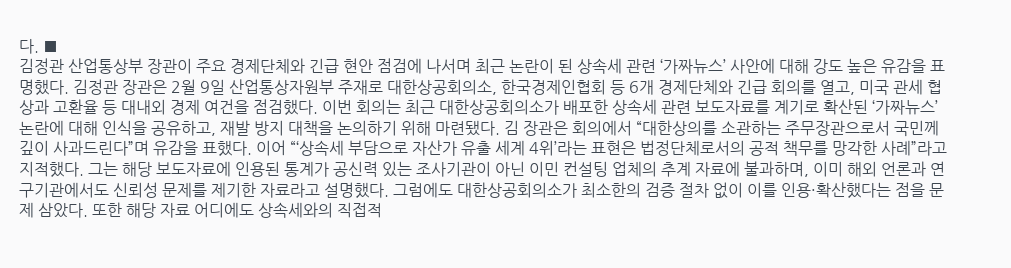다. ■
김정관 산업통상부 장관이 주요 경제단체와 긴급 현안 점검에 나서며 최근 논란이 된 상속세 관련 ‘가짜뉴스’ 사안에 대해 강도 높은 유감을 표명했다. 김정관 장관은 2월 9일 산업통상자원부 주재로 대한상공회의소, 한국경제인협회 등 6개 경제단체와 긴급 회의를 열고, 미국 관세 협상과 고환율 등 대내외 경제 여건을 점검했다. 이번 회의는 최근 대한상공회의소가 배포한 상속세 관련 보도자료를 계기로 확산된 ‘가짜뉴스’ 논란에 대해 인식을 공유하고, 재발 방지 대책을 논의하기 위해 마련됐다. 김 장관은 회의에서 “대한상의를 소관하는 주무장관으로서 국민께 깊이 사과드린다”며 유감을 표했다. 이어 “‘상속세 부담으로 자산가 유출 세계 4위’라는 표현은 법정단체로서의 공적 책무를 망각한 사례”라고 지적했다. 그는 해당 보도자료에 인용된 통계가 공신력 있는 조사기관이 아닌 이민 컨설팅 업체의 추계 자료에 불과하며, 이미 해외 언론과 연구기관에서도 신뢰성 문제를 제기한 자료라고 설명했다. 그럼에도 대한상공회의소가 최소한의 검증 절차 없이 이를 인용·확산했다는 점을 문제 삼았다. 또한 해당 자료 어디에도 상속세와의 직접적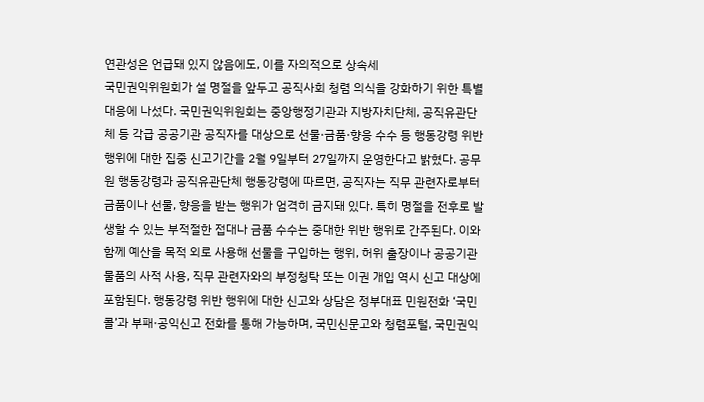연관성은 언급돼 있지 않음에도, 이를 자의적으로 상속세
국민권익위원회가 설 명절을 앞두고 공직사회 청렴 의식을 강화하기 위한 특별 대응에 나섰다. 국민권익위원회는 중앙행정기관과 지방자치단체, 공직유관단체 등 각급 공공기관 공직자를 대상으로 선물·금품·향응 수수 등 행동강령 위반 행위에 대한 집중 신고기간을 2월 9일부터 27일까지 운영한다고 밝혔다. 공무원 행동강령과 공직유관단체 행동강령에 따르면, 공직자는 직무 관련자로부터 금품이나 선물, 향응을 받는 행위가 엄격히 금지돼 있다. 특히 명절을 전후로 발생할 수 있는 부적절한 접대나 금품 수수는 중대한 위반 행위로 간주된다. 이와 함께 예산을 목적 외로 사용해 선물을 구입하는 행위, 허위 출장이나 공공기관 물품의 사적 사용, 직무 관련자와의 부정청탁 또는 이권 개입 역시 신고 대상에 포함된다. 행동강령 위반 행위에 대한 신고와 상담은 정부대표 민원전화 ‘국민콜’과 부패·공익신고 전화를 통해 가능하며, 국민신문고와 청렴포털, 국민권익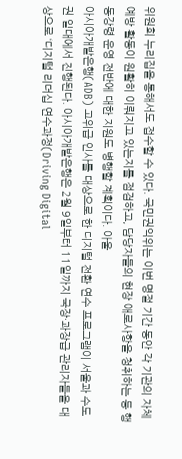위원회 누리집을 통해서도 접수할 수 있다. 국민권익위는 이번 명절 기간 동안 각 기관의 자체 예방 활동이 원활히 이뤄지고 있는지를 점검하고, 담당자들의 현장 애로사항을 청취하는 등 행동강령 운영 전반에 대한 지원도 병행할 계획이다. 아울
아시아개발은행(ADB) 고위급 인사를 대상으로 한 디지털 전환 연수 프로그램이 서울과 수도권 일대에서 진행된다. 아시아개발은행은 2월 9일부터 11일까지 국장·과장급 관리자들을 대상으로 ‘디지털 리더십 연수과정(Driving Digital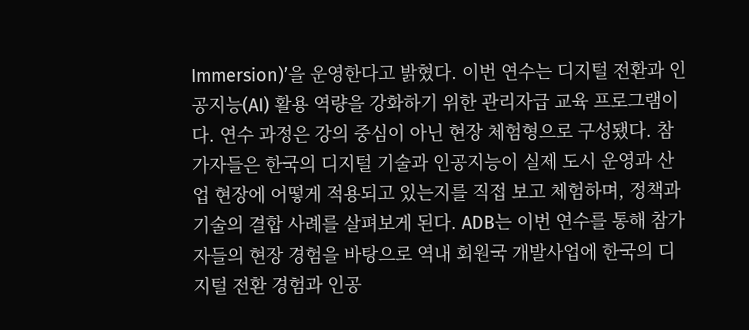Immersion)’을 운영한다고 밝혔다. 이번 연수는 디지털 전환과 인공지능(AI) 활용 역량을 강화하기 위한 관리자급 교육 프로그램이다. 연수 과정은 강의 중심이 아닌 현장 체험형으로 구성됐다. 참가자들은 한국의 디지털 기술과 인공지능이 실제 도시 운영과 산업 현장에 어떻게 적용되고 있는지를 직접 보고 체험하며, 정책과 기술의 결합 사례를 살펴보게 된다. ADB는 이번 연수를 통해 참가자들의 현장 경험을 바탕으로 역내 회원국 개발사업에 한국의 디지털 전환 경험과 인공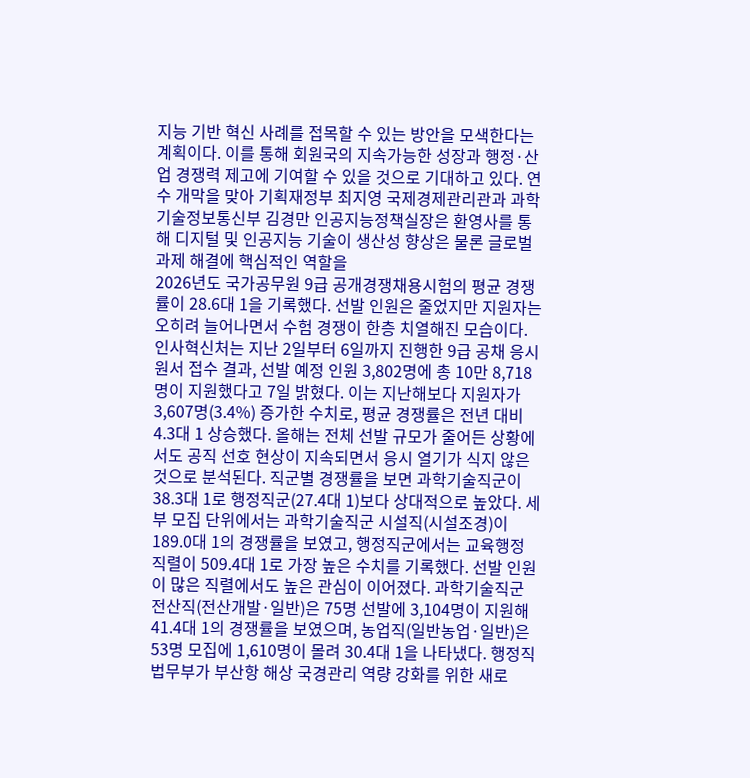지능 기반 혁신 사례를 접목할 수 있는 방안을 모색한다는 계획이다. 이를 통해 회원국의 지속가능한 성장과 행정·산업 경쟁력 제고에 기여할 수 있을 것으로 기대하고 있다. 연수 개막을 맞아 기획재정부 최지영 국제경제관리관과 과학기술정보통신부 김경만 인공지능정책실장은 환영사를 통해 디지털 및 인공지능 기술이 생산성 향상은 물론 글로벌 과제 해결에 핵심적인 역할을
2026년도 국가공무원 9급 공개경쟁채용시험의 평균 경쟁률이 28.6대 1을 기록했다. 선발 인원은 줄었지만 지원자는 오히려 늘어나면서 수험 경쟁이 한층 치열해진 모습이다. 인사혁신처는 지난 2일부터 6일까지 진행한 9급 공채 응시원서 접수 결과, 선발 예정 인원 3,802명에 총 10만 8,718명이 지원했다고 7일 밝혔다. 이는 지난해보다 지원자가 3,607명(3.4%) 증가한 수치로, 평균 경쟁률은 전년 대비 4.3대 1 상승했다. 올해는 전체 선발 규모가 줄어든 상황에서도 공직 선호 현상이 지속되면서 응시 열기가 식지 않은 것으로 분석된다. 직군별 경쟁률을 보면 과학기술직군이 38.3대 1로 행정직군(27.4대 1)보다 상대적으로 높았다. 세부 모집 단위에서는 과학기술직군 시설직(시설조경)이 189.0대 1의 경쟁률을 보였고, 행정직군에서는 교육행정 직렬이 509.4대 1로 가장 높은 수치를 기록했다. 선발 인원이 많은 직렬에서도 높은 관심이 이어졌다. 과학기술직군 전산직(전산개발·일반)은 75명 선발에 3,104명이 지원해 41.4대 1의 경쟁률을 보였으며, 농업직(일반농업·일반)은 53명 모집에 1,610명이 몰려 30.4대 1을 나타냈다. 행정직
법무부가 부산항 해상 국경관리 역량 강화를 위한 새로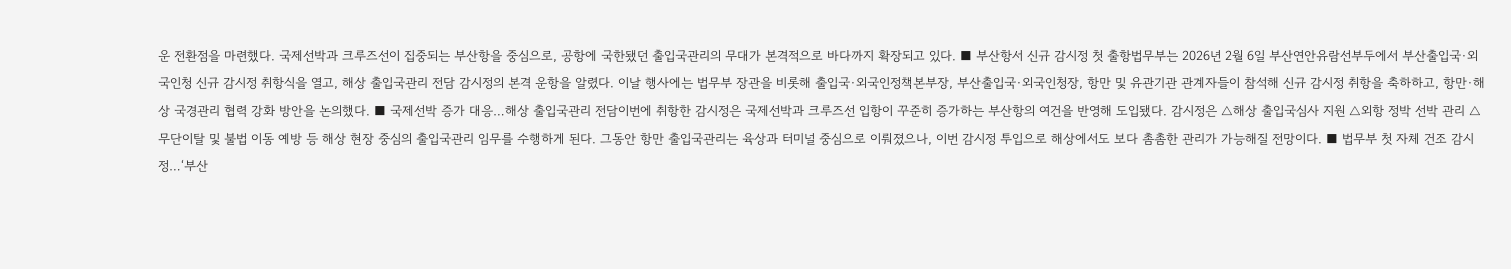운 전환점을 마련했다. 국제선박과 크루즈선이 집중되는 부산항을 중심으로, 공항에 국한됐던 출입국관리의 무대가 본격적으로 바다까지 확장되고 있다. ■ 부산항서 신규 감시정 첫 출항법무부는 2026년 2월 6일 부산연안유람선부두에서 부산출입국·외국인청 신규 감시정 취항식을 열고, 해상 출입국관리 전담 감시정의 본격 운항을 알렸다. 이날 행사에는 법무부 장관을 비롯해 출입국·외국인정책본부장, 부산출입국·외국인청장, 항만 및 유관기관 관계자들이 참석해 신규 감시정 취항을 축하하고, 항만·해상 국경관리 협력 강화 방안을 논의했다. ■ 국제선박 증가 대응…해상 출입국관리 전담이번에 취항한 감시정은 국제선박과 크루즈선 입항이 꾸준히 증가하는 부산항의 여건을 반영해 도입됐다. 감시정은 △해상 출입국심사 지원 △외항 정박 선박 관리 △무단이탈 및 불법 이동 예방 등 해상 현장 중심의 출입국관리 임무를 수행하게 된다. 그동안 항만 출입국관리는 육상과 터미널 중심으로 이뤄졌으나, 이번 감시정 투입으로 해상에서도 보다 촘촘한 관리가 가능해질 전망이다. ■ 법무부 첫 자체 건조 감시정…‘부산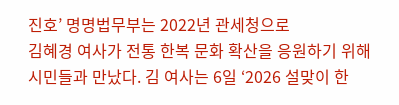진호’ 명명법무부는 2022년 관세청으로
김혜경 여사가 전통 한복 문화 확산을 응원하기 위해 시민들과 만났다. 김 여사는 6일 ‘2026 설맞이 한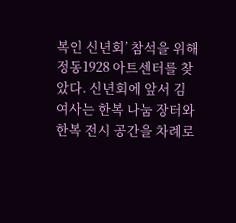복인 신년회’ 참석을 위해 정동1928 아트센터를 찾았다. 신년회에 앞서 김 여사는 한복 나눔 장터와 한복 전시 공간을 차례로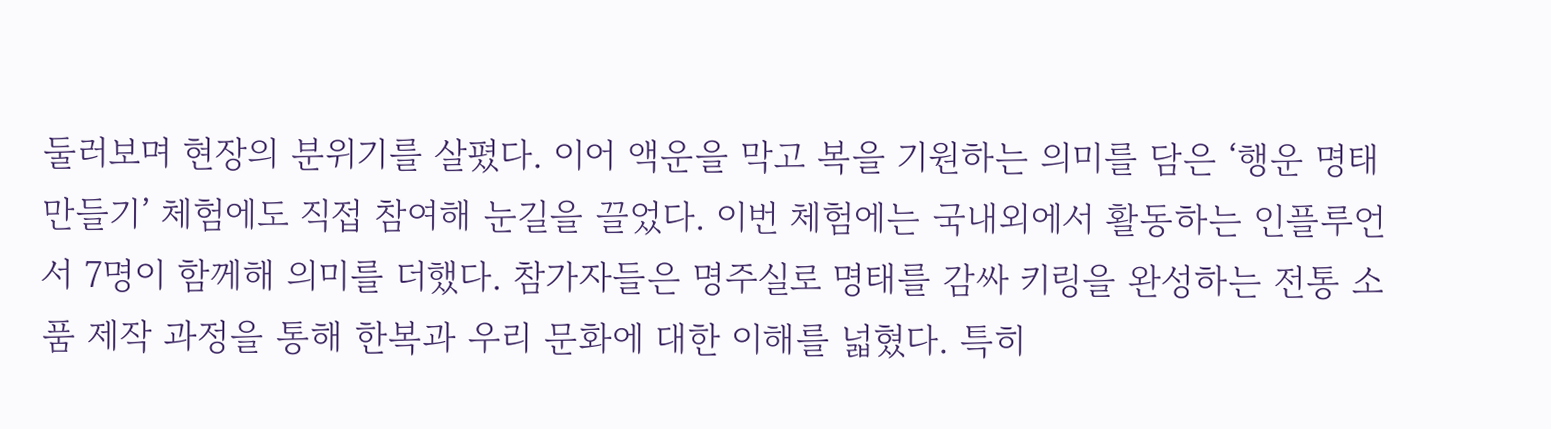둘러보며 현장의 분위기를 살폈다. 이어 액운을 막고 복을 기원하는 의미를 담은 ‘행운 명태 만들기’ 체험에도 직접 참여해 눈길을 끌었다. 이번 체험에는 국내외에서 활동하는 인플루언서 7명이 함께해 의미를 더했다. 참가자들은 명주실로 명태를 감싸 키링을 완성하는 전통 소품 제작 과정을 통해 한복과 우리 문화에 대한 이해를 넓혔다. 특히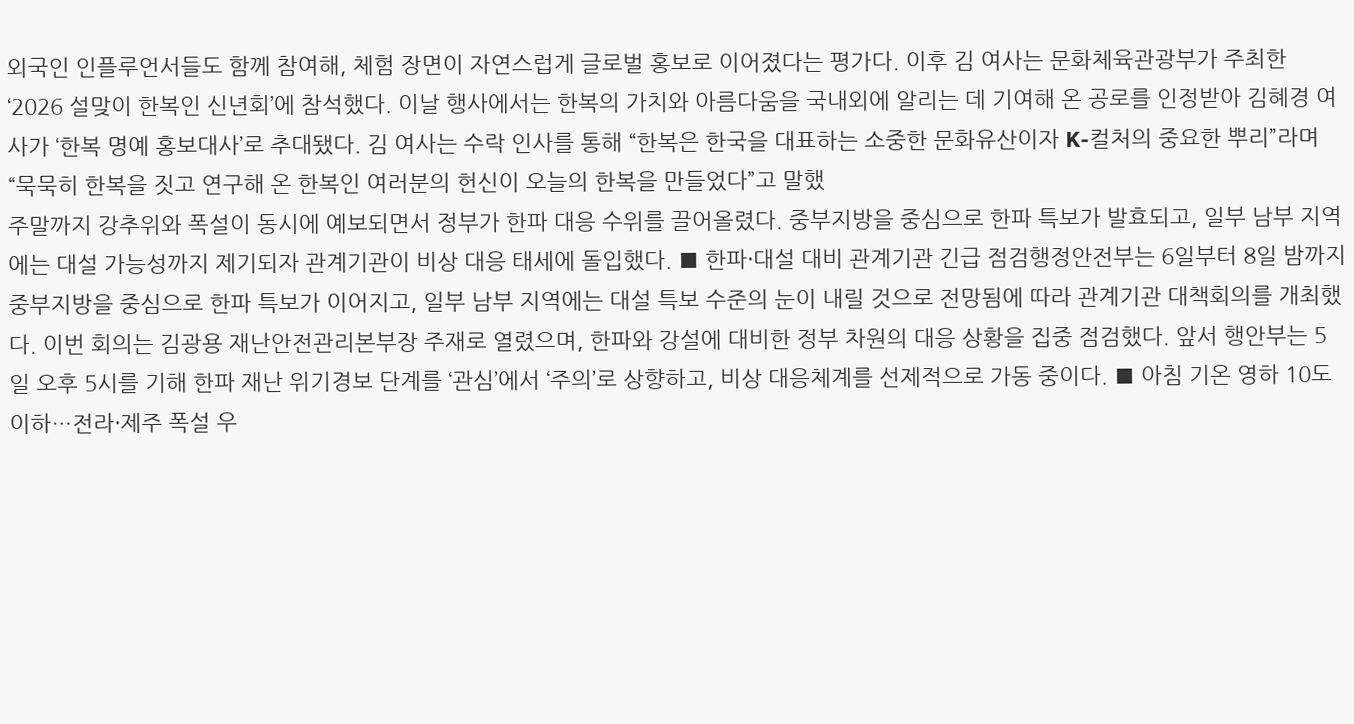외국인 인플루언서들도 함께 참여해, 체험 장면이 자연스럽게 글로벌 홍보로 이어졌다는 평가다. 이후 김 여사는 문화체육관광부가 주최한 ‘2026 설맞이 한복인 신년회’에 참석했다. 이날 행사에서는 한복의 가치와 아름다움을 국내외에 알리는 데 기여해 온 공로를 인정받아 김혜경 여사가 ‘한복 명예 홍보대사’로 추대됐다. 김 여사는 수락 인사를 통해 “한복은 한국을 대표하는 소중한 문화유산이자 K-컬처의 중요한 뿌리”라며 “묵묵히 한복을 짓고 연구해 온 한복인 여러분의 헌신이 오늘의 한복을 만들었다”고 말했
주말까지 강추위와 폭설이 동시에 예보되면서 정부가 한파 대응 수위를 끌어올렸다. 중부지방을 중심으로 한파 특보가 발효되고, 일부 남부 지역에는 대설 가능성까지 제기되자 관계기관이 비상 대응 태세에 돌입했다. ■ 한파·대설 대비 관계기관 긴급 점검행정안전부는 6일부터 8일 밤까지 중부지방을 중심으로 한파 특보가 이어지고, 일부 남부 지역에는 대설 특보 수준의 눈이 내릴 것으로 전망됨에 따라 관계기관 대책회의를 개최했다. 이번 회의는 김광용 재난안전관리본부장 주재로 열렸으며, 한파와 강설에 대비한 정부 차원의 대응 상황을 집중 점검했다. 앞서 행안부는 5일 오후 5시를 기해 한파 재난 위기경보 단계를 ‘관심’에서 ‘주의’로 상향하고, 비상 대응체계를 선제적으로 가동 중이다. ■ 아침 기온 영하 10도 이하…전라·제주 폭설 우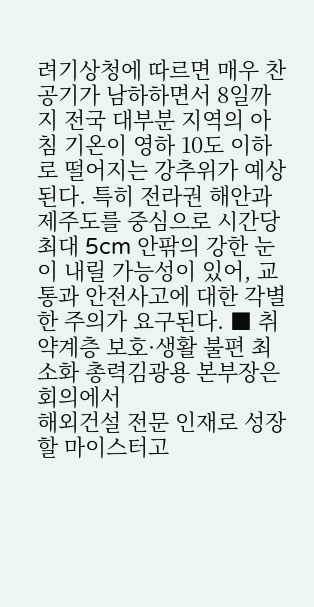려기상청에 따르면 매우 찬 공기가 남하하면서 8일까지 전국 대부분 지역의 아침 기온이 영하 10도 이하로 떨어지는 강추위가 예상된다. 특히 전라권 해안과 제주도를 중심으로 시간당 최대 5cm 안팎의 강한 눈이 내릴 가능성이 있어, 교통과 안전사고에 대한 각별한 주의가 요구된다. ■ 취약계층 보호·생활 불편 최소화 총력김광용 본부장은 회의에서
해외건설 전문 인재로 성장할 마이스터고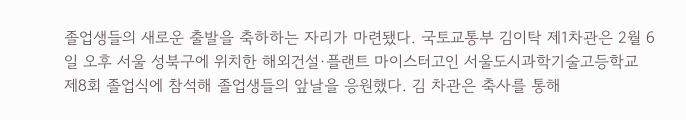졸업생들의 새로운 출발을 축하하는 자리가 마련됐다. 국토교통부 김이탁 제1차관은 2월 6일 오후 서울 성북구에 위치한 해외건설·플랜트 마이스터고인 서울도시과학기술고등학교 제8회 졸업식에 참석해 졸업생들의 앞날을 응원했다. 김 차관은 축사를 통해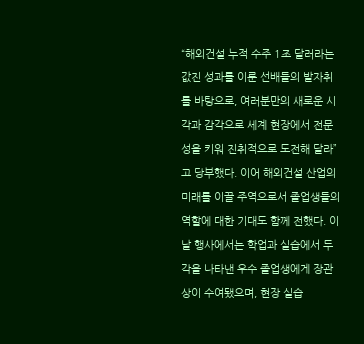“해외건설 누적 수주 1조 달러라는 값진 성과를 이룬 선배들의 발자취를 바탕으로, 여러분만의 새로운 시각과 감각으로 세계 현장에서 전문성을 키워 진취적으로 도전해 달라”고 당부했다. 이어 해외건설 산업의 미래를 이끌 주역으로서 졸업생들의 역할에 대한 기대도 함께 전했다. 이날 행사에서는 학업과 실습에서 두각을 나타낸 우수 졸업생에게 장관상이 수여됐으며, 현장 실습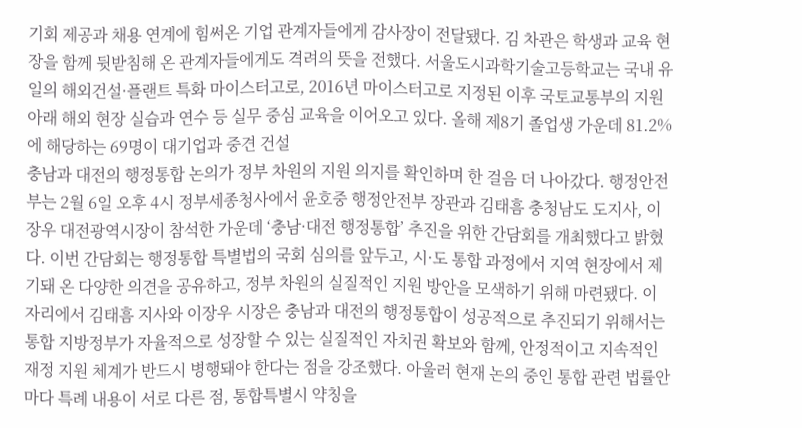기회 제공과 채용 연계에 힘써온 기업 관계자들에게 감사장이 전달됐다. 김 차관은 학생과 교육 현장을 함께 뒷받침해 온 관계자들에게도 격려의 뜻을 전했다. 서울도시과학기술고등학교는 국내 유일의 해외건설·플랜트 특화 마이스터고로, 2016년 마이스터고로 지정된 이후 국토교통부의 지원 아래 해외 현장 실습과 연수 등 실무 중심 교육을 이어오고 있다. 올해 제8기 졸업생 가운데 81.2%에 해당하는 69명이 대기업과 중견 건설
충남과 대전의 행정통합 논의가 정부 차원의 지원 의지를 확인하며 한 걸음 더 나아갔다. 행정안전부는 2월 6일 오후 4시 정부세종청사에서 윤호중 행정안전부 장관과 김태흠 충청남도 도지사, 이장우 대전광역시장이 참석한 가운데 ‘충남·대전 행정통합’ 추진을 위한 간담회를 개최했다고 밝혔다. 이번 간담회는 행정통합 특별법의 국회 심의를 앞두고, 시·도 통합 과정에서 지역 현장에서 제기돼 온 다양한 의견을 공유하고, 정부 차원의 실질적인 지원 방안을 모색하기 위해 마련됐다. 이 자리에서 김태흠 지사와 이장우 시장은 충남과 대전의 행정통합이 성공적으로 추진되기 위해서는 통합 지방정부가 자율적으로 성장할 수 있는 실질적인 자치권 확보와 함께, 안정적이고 지속적인 재정 지원 체계가 반드시 병행돼야 한다는 점을 강조했다. 아울러 현재 논의 중인 통합 관련 법률안마다 특례 내용이 서로 다른 점, 통합특별시 약칭을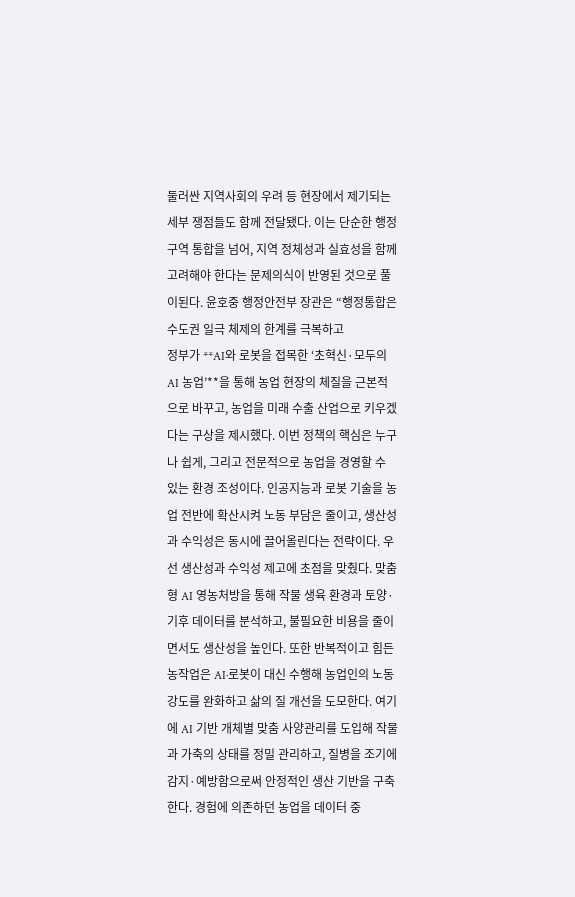둘러싼 지역사회의 우려 등 현장에서 제기되는 세부 쟁점들도 함께 전달됐다. 이는 단순한 행정구역 통합을 넘어, 지역 정체성과 실효성을 함께 고려해야 한다는 문제의식이 반영된 것으로 풀이된다. 윤호중 행정안전부 장관은 “행정통합은 수도권 일극 체제의 한계를 극복하고
정부가 **AI와 로봇을 접목한 ‘초혁신·모두의 AI 농업’**을 통해 농업 현장의 체질을 근본적으로 바꾸고, 농업을 미래 수출 산업으로 키우겠다는 구상을 제시했다. 이번 정책의 핵심은 누구나 쉽게, 그리고 전문적으로 농업을 경영할 수 있는 환경 조성이다. 인공지능과 로봇 기술을 농업 전반에 확산시켜 노동 부담은 줄이고, 생산성과 수익성은 동시에 끌어올린다는 전략이다. 우선 생산성과 수익성 제고에 초점을 맞췄다. 맞춤형 AI 영농처방을 통해 작물 생육 환경과 토양·기후 데이터를 분석하고, 불필요한 비용을 줄이면서도 생산성을 높인다. 또한 반복적이고 힘든 농작업은 AI·로봇이 대신 수행해 농업인의 노동 강도를 완화하고 삶의 질 개선을 도모한다. 여기에 AI 기반 개체별 맞춤 사양관리를 도입해 작물과 가축의 상태를 정밀 관리하고, 질병을 조기에 감지·예방함으로써 안정적인 생산 기반을 구축한다. 경험에 의존하던 농업을 데이터 중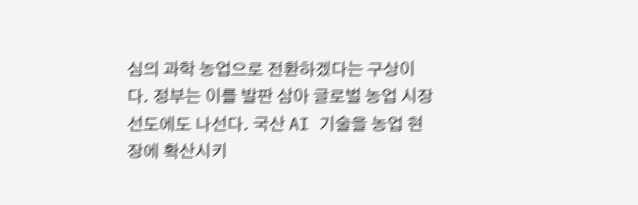심의 과학 농업으로 전환하겠다는 구상이다. 정부는 이를 발판 삼아 글로벌 농업 시장 선도에도 나선다. 국산 AI 기술을 농업 현장에 확산시키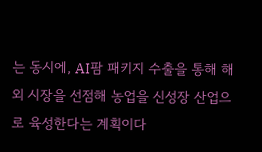는 동시에, AI팜 패키지 수출을 통해 해외 시장을 선점해 농업을 신성장 산업으로 육성한다는 계획이다